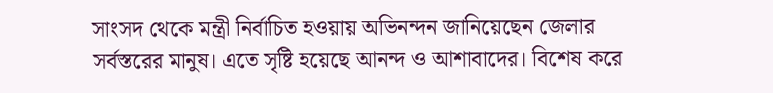সাংসদ থেকে মন্ত্রী নির্বাচিত হওয়ায় অভিনন্দন জানিয়েছেন জেলার সর্বস্তরের মানুষ। এতে সৃষ্টি হয়েছে আনন্দ ও আশাবাদের। বিশেষ করে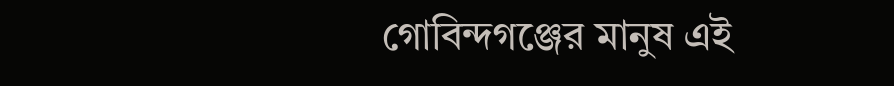গোবিন্দগঞ্জের মানুষ এই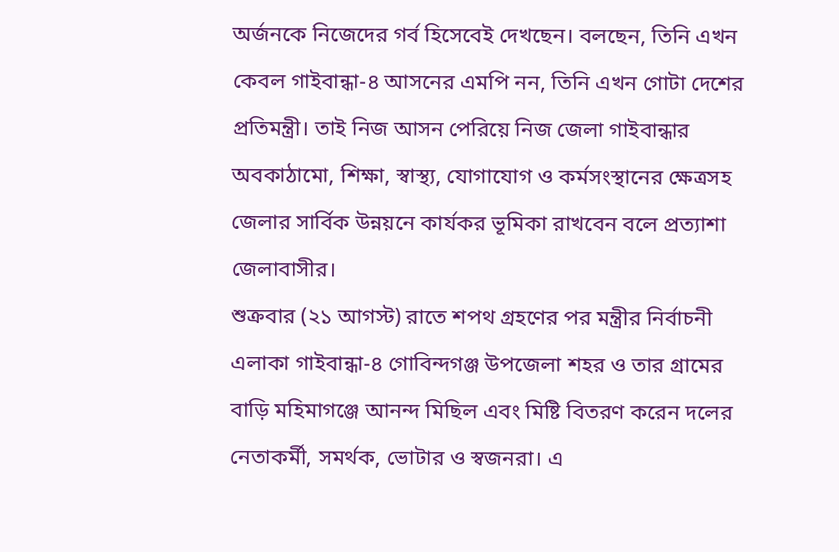অর্জনকে নিজেদের গর্ব হিসেবেই দেখছেন। বলছেন, তিনি এখন কেবল গাইবান্ধা-৪ আসনের এমপি নন, তিনি এখন গোটা দেশের প্রতিমন্ত্রী। তাই নিজ আসন পেরিয়ে নিজ জেলা গাইবান্ধার অবকাঠামো, শিক্ষা, স্বাস্থ্য, যোগাযোগ ও কর্মসংস্থানের ক্ষেত্রসহ জেলার সার্বিক উন্নয়নে কার্যকর ভূমিকা রাখবেন বলে প্রত্যাশা জেলাবাসীর।
শুক্রবার (২১ আগস্ট) রাতে শপথ গ্রহণের পর মন্ত্রীর নির্বাচনী এলাকা গাইবান্ধা-৪ গোবিন্দগঞ্জ উপজেলা শহর ও তার গ্রামের বাড়ি মহিমাগঞ্জে আনন্দ মিছিল এবং মিষ্টি বিতরণ করেন দলের নেতাকর্মী, সমর্থক, ভোটার ও স্বজনরা। এ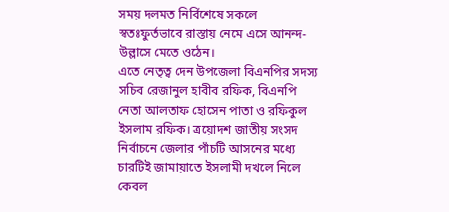সময় দলমত নির্বিশেষে সকলে স্বতঃফুর্তভাবে রাস্তায় নেমে এসে আনন্দ-উল্লাসে মেতে ওঠেন।
এতে নেতৃত্ব দেন উপজেলা বিএনপির সদস্য সচিব রেজানুল হাবীব রফিক, বিএনপি নেতা আলতাফ হোসেন পাতা ও রফিকুল ইসলাম রফিক। ত্রয়োদশ জাতীয় সংসদ নির্বাচনে জেলার পাঁচটি আসনের মধ্যে চারটিই জামায়াতে ইসলামী দখলে নিলে কেবল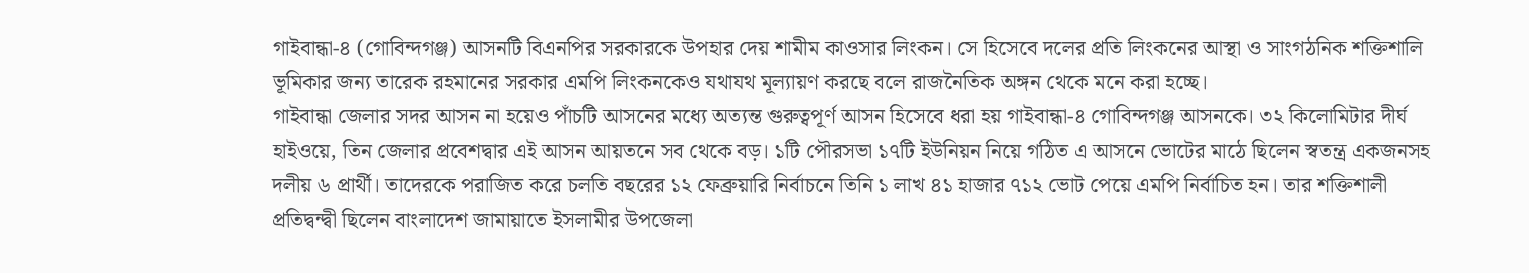গাইবান্ধা-৪ (গোবিন্দগঞ্জ) আসনটি বিএনপির সরকারকে উপহার দেয় শামীম কাওসার লিংকন। সে হিসেবে দলের প্রতি লিংকনের আস্থা ও সাংগঠনিক শক্তিশালি ভূমিকার জন্য তারেক রহমানের সরকার এমপি লিংকনকেও যথাযথ মূল্যায়ণ করছে বলে রাজনৈতিক অঙ্গন থেকে মনে করা হচ্ছে।
গাইবান্ধা জেলার সদর আসন না হয়েও পাঁচটি আসনের মধ্যে অত্যন্ত গুরুত্বপূর্ণ আসন হিসেবে ধরা হয় গাইবান্ধা-৪ গোবিন্দগঞ্জ আসনকে। ৩২ কিলোমিটার দীর্ঘ হাইওয়ে, তিন জেলার প্রবেশদ্বার এই আসন আয়তনে সব থেকে বড়। ১টি পৌরসভা ১৭টি ইউনিয়ন নিয়ে গঠিত এ আসনে ভোটের মাঠে ছিলেন স্বতন্ত্র একজনসহ দলীয় ৬ প্রার্থী। তাদেরকে পরাজিত করে চলতি বছরের ১২ ফেব্রুয়ারি নির্বাচনে তিনি ১ লাখ ৪১ হাজার ৭১২ ভোট পেয়ে এমপি নির্বাচিত হন। তার শক্তিশালী প্রতিদ্বন্দ্বী ছিলেন বাংলাদেশ জামায়াতে ইসলামীর উপজেলা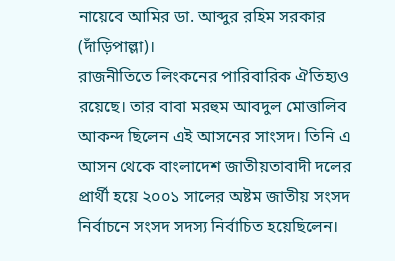নায়েবে আমির ডা. আব্দুর রহিম সরকার (দাঁড়িপাল্লা)।
রাজনীতিতে লিংকনের পারিবারিক ঐতিহ্যও রয়েছে। তার বাবা মরহুম আবদুল মোত্তালিব আকন্দ ছিলেন এই আসনের সাংসদ। তিনি এ আসন থেকে বাংলাদেশ জাতীয়তাবাদী দলের প্রার্থী হয়ে ২০০১ সালের অষ্টম জাতীয় সংসদ নির্বাচনে সংসদ সদস্য নির্বাচিত হয়েছিলেন।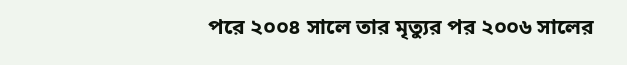পরে ২০০৪ সালে তার মৃত্যুর পর ২০০৬ সালের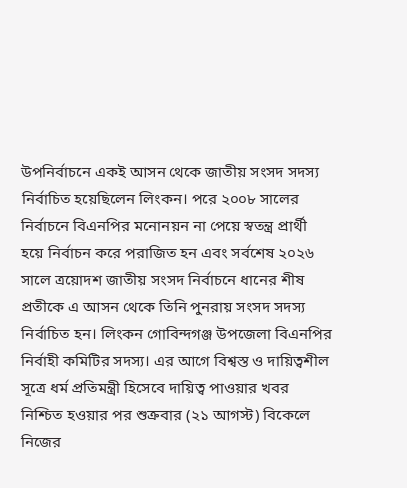উপনির্বাচনে একই আসন থেকে জাতীয় সংসদ সদস্য নির্বাচিত হয়েছিলেন লিংকন। পরে ২০০৮ সালের নির্বাচনে বিএনপির মনোনয়ন না পেয়ে স্বতন্ত্র প্রার্থী হয়ে নির্বাচন করে পরাজিত হন এবং সর্বশেষ ২০২৬ সালে ত্রয়োদশ জাতীয় সংসদ নির্বাচনে ধানের শীষ প্রতীকে এ আসন থেকে তিনি পুনরায় সংসদ সদস্য নির্বাচিত হন। লিংকন গোবিন্দগঞ্জ উপজেলা বিএনপির নির্বাহী কমিটির সদস্য। এর আগে বিশ্বস্ত ও দায়িত্বশীল সূত্রে ধর্ম প্রতিমন্ত্রী হিসেবে দায়িত্ব পাওয়ার খবর নিশ্চিত হওয়ার পর শুক্রবার (২১ আগস্ট) বিকেলে নিজের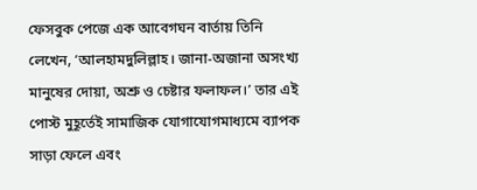ফেসবুক পেজে এক আবেগঘন বার্তায় তিনি লেখেন, ‘আলহামদুলিল্লাহ। জানা-অজানা অসংখ্য মানুষের দোয়া, অশ্রু ও চেষ্টার ফলাফল।’ তার এই পোস্ট মুহূর্তেই সামাজিক যোগাযোগমাধ্যমে ব্যাপক সাড়া ফেলে এবং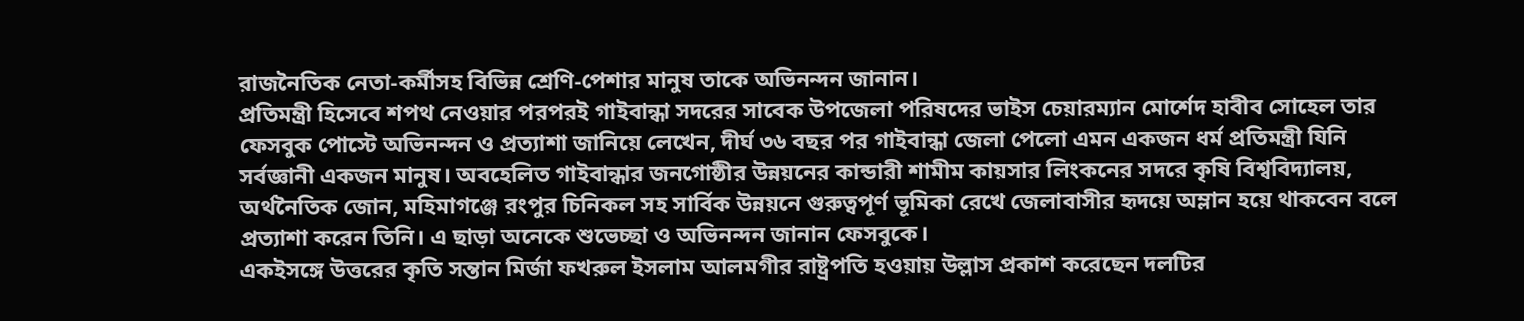রাজনৈতিক নেতা-কর্মীসহ বিভিন্ন শ্রেণি-পেশার মানুষ তাকে অভিনন্দন জানান।
প্রতিমন্ত্রী হিসেবে শপথ নেওয়ার পরপরই গাইবান্ধা সদরের সাবেক উপজেলা পরিষদের ভাইস চেয়ারম্যান মোর্শেদ হাবীব সোহেল তার ফেসবুক পোস্টে অভিনন্দন ও প্রত্যাশা জানিয়ে লেখেন, দীর্ঘ ৩৬ বছর পর গাইবান্ধা জেলা পেলো এমন একজন ধর্ম প্রতিমন্ত্রী যিনি সর্বজ্ঞানী একজন মানুষ। অবহেলিত গাইবান্ধার জনগোষ্ঠীর উন্নয়নের কান্ডারী শামীম কায়সার লিংকনের সদরে কৃষি বিশ্ববিদ্যালয়, অর্থনৈতিক জোন, মহিমাগঞ্জে রংপুর চিনিকল সহ সার্বিক উন্নয়নে গুরুত্বপূর্ণ ভূমিকা রেখে জেলাবাসীর হৃদয়ে অম্লান হয়ে থাকবেন বলে প্রত্যাশা করেন তিনি। এ ছাড়া অনেকে শুভেচ্ছা ও অভিনন্দন জানান ফেসবুকে।
একইসঙ্গে উত্তরের কৃতি সন্তান মির্জা ফখরুল ইসলাম আলমগীর রাষ্ট্রপতি হওয়ায় উল্লাস প্রকাশ করেছেন দলটির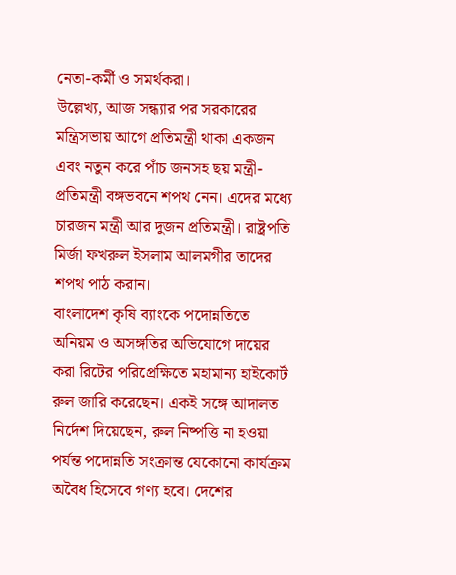নেতা-কর্মী ও সমর্থকরা।
উল্লেখ্য, আজ সন্ধ্যার পর সরকারের মন্ত্রিসভায় আগে প্রতিমন্ত্রী থাকা একজন এবং নতুন করে পাঁচ জনসহ ছয় মন্ত্রী-প্রতিমন্ত্রী বঙ্গভবনে শপথ নেন। এদের মধ্যে চারজন মন্ত্রী আর দুজন প্রতিমন্ত্রী। রাষ্ট্রপতি মির্জা ফখরুল ইসলাম আলমগীর তাদের শপথ পাঠ করান।
বাংলাদেশ কৃষি ব্যাংকে পদোন্নতিতে অনিয়ম ও অসঙ্গতির অভিযোগে দায়ের করা রিটের পরিপ্রেক্ষিতে মহামান্য হাইকোর্ট রুল জারি করেছেন। একই সঙ্গে আদালত নির্দেশ দিয়েছেন, রুল নিষ্পত্তি না হওয়া পর্যন্ত পদোন্নতি সংক্রান্ত যেকোনো কার্যক্রম অবৈধ হিসেবে গণ্য হবে। দেশের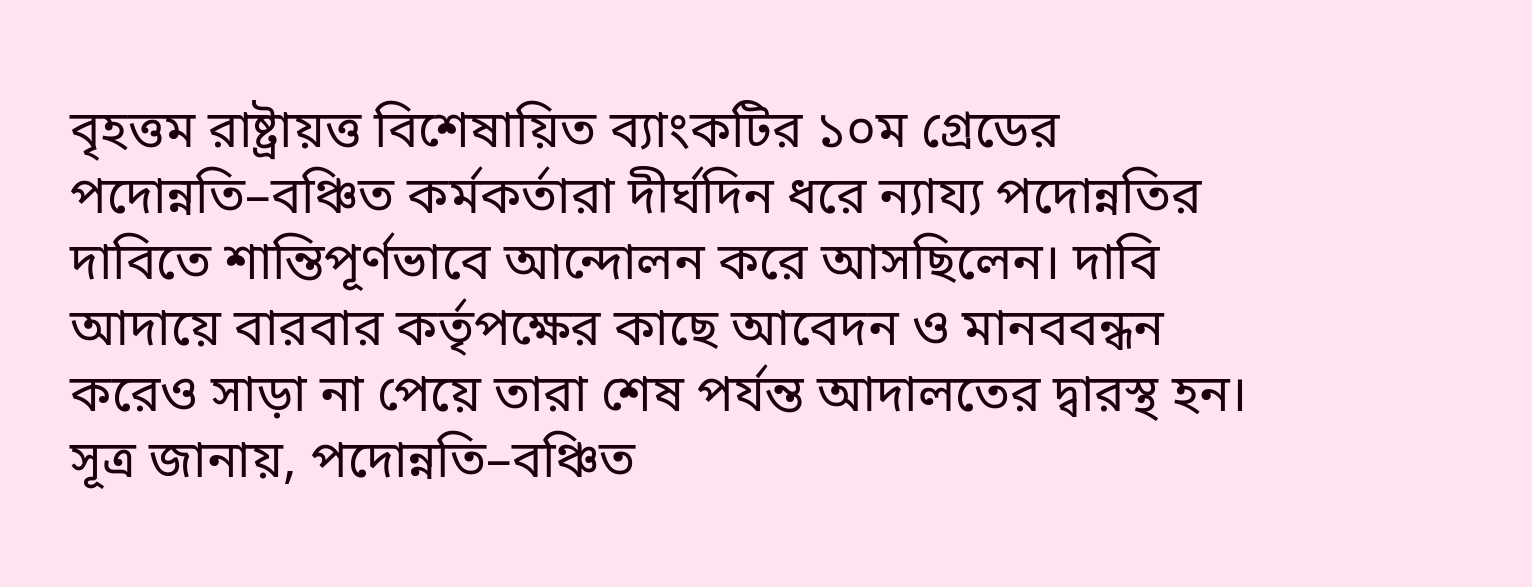বৃহত্তম রাষ্ট্রায়ত্ত বিশেষায়িত ব্যাংকটির ১০ম গ্রেডের পদোন্নতি–বঞ্চিত কর্মকর্তারা দীর্ঘদিন ধরে ন্যায্য পদোন্নতির দাবিতে শান্তিপূর্ণভাবে আন্দোলন করে আসছিলেন। দাবি আদায়ে বারবার কর্তৃপক্ষের কাছে আবেদন ও মানববন্ধন করেও সাড়া না পেয়ে তারা শেষ পর্যন্ত আদালতের দ্বারস্থ হন। সূত্র জানায়, পদোন্নতি–বঞ্চিত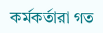কর্মকর্তারা গত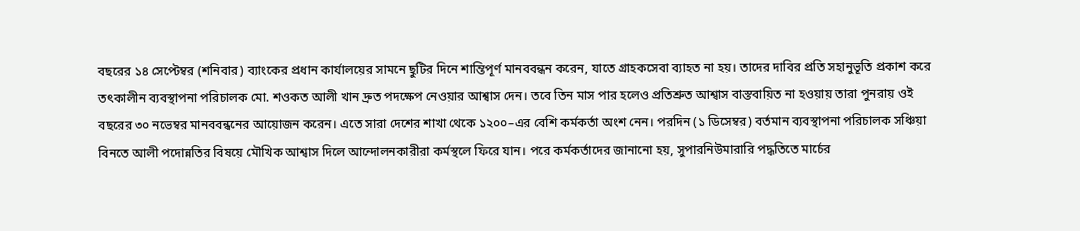বছরের ১৪ সেপ্টেম্বর (শনিবার) ব্যাংকের প্রধান কার্যালয়ের সামনে ছুটির দিনে শান্তিপূর্ণ মানববন্ধন করেন, যাতে গ্রাহকসেবা ব্যাহত না হয়। তাদের দাবির প্রতি সহানুভূতি প্রকাশ করে তৎকালীন ব্যবস্থাপনা পরিচালক মো. শওকত আলী খান দ্রুত পদক্ষেপ নেওয়ার আশ্বাস দেন। তবে তিন মাস পার হলেও প্রতিশ্রুত আশ্বাস বাস্তবায়িত না হওয়ায় তারা পুনরায় ওই বছরের ৩০ নভেম্বর মানববন্ধনের আয়োজন করেন। এতে সারা দেশের শাখা থেকে ১২০০–এর বেশি কর্মকর্তা অংশ নেন। পরদিন (১ ডিসেম্বর) বর্তমান ব্যবস্থাপনা পরিচালক সঞ্চিয়া বিনতে আলী পদোন্নতির বিষয়ে মৌখিক আশ্বাস দিলে আন্দোলনকারীরা কর্মস্থলে ফিরে যান। পরে কর্মকর্তাদের জানানো হয়, সুপারনিউমারারি পদ্ধতিতে মার্চের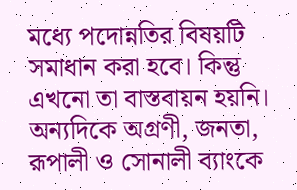মধ্যে পদোন্নতির বিষয়টি সমাধান করা হবে। কিন্তু এখনো তা বাস্তবায়ন হয়নি। অন্যদিকে অগ্রণী, জনতা, রূপালী ও সোনালী ব্যাংকে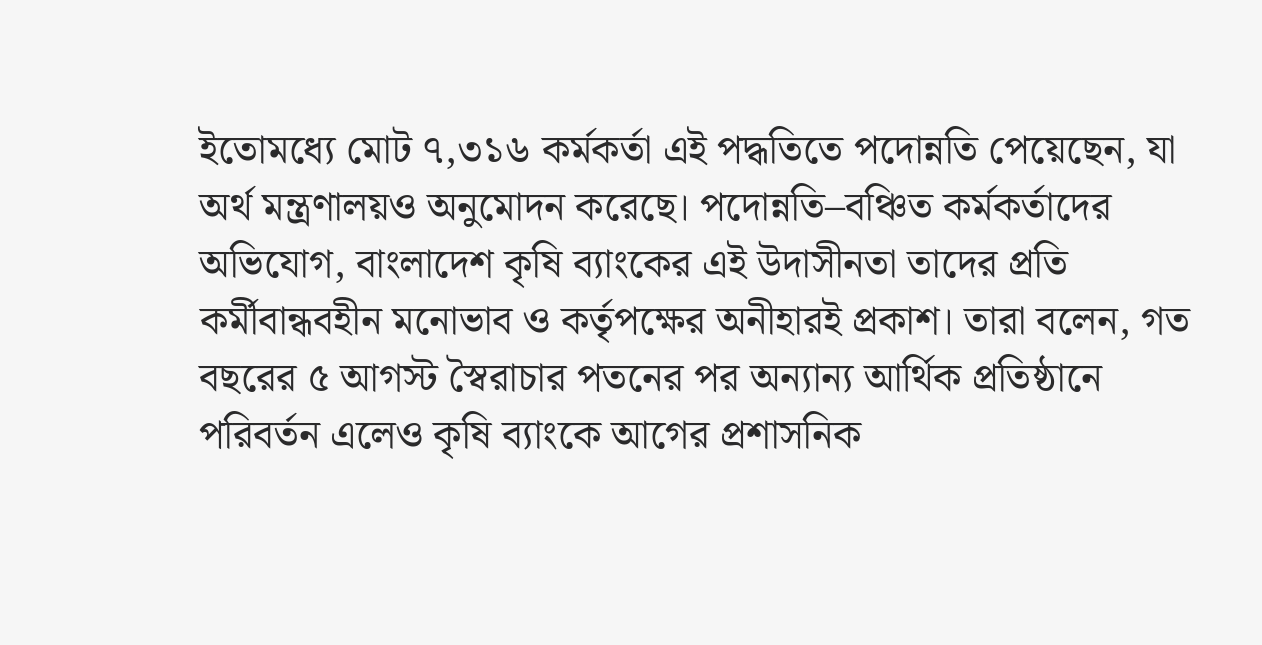ইতোমধ্যে মোট ৭,৩১৬ কর্মকর্তা এই পদ্ধতিতে পদোন্নতি পেয়েছেন, যা অর্থ মন্ত্রণালয়ও অনুমোদন করেছে। পদোন্নতি–বঞ্চিত কর্মকর্তাদের অভিযোগ, বাংলাদেশ কৃষি ব্যাংকের এই উদাসীনতা তাদের প্রতি কর্মীবান্ধবহীন মনোভাব ও কর্তৃপক্ষের অনীহারই প্রকাশ। তারা বলেন, গত বছরের ৫ আগস্ট স্বৈরাচার পতনের পর অন্যান্য আর্থিক প্রতিষ্ঠানে পরিবর্তন এলেও কৃষি ব্যাংকে আগের প্রশাসনিক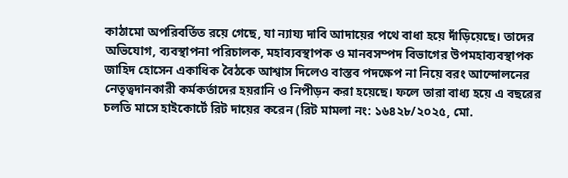কাঠামো অপরিবর্তিত রয়ে গেছে, যা ন্যায্য দাবি আদায়ের পথে বাধা হয়ে দাঁড়িয়েছে। তাদের অভিযোগ, ব্যবস্থাপনা পরিচালক, মহাব্যবস্থাপক ও মানবসম্পদ বিভাগের উপমহাব্যবস্থাপক জাহিদ হোসেন একাধিক বৈঠকে আশ্বাস দিলেও বাস্তব পদক্ষেপ না নিয়ে বরং আন্দোলনের নেতৃত্বদানকারী কর্মকর্তাদের হয়রানি ও নিপীড়ন করা হয়েছে। ফলে তারা বাধ্য হয়ে এ বছরের চলতি মাসে হাইকোর্টে রিট দায়ের করেন (রিট মামলা নং: ১৬৪২৮/২০২৫, মো.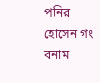পনির হোসেন গং বনাম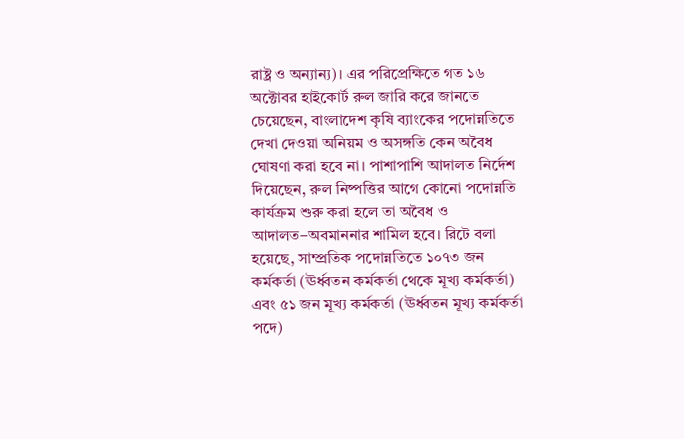রাষ্ট্র ও অন্যান্য)। এর পরিপ্রেক্ষিতে গত ১৬ অক্টোবর হাইকোর্ট রুল জারি করে জানতে চেয়েছেন, বাংলাদেশ কৃষি ব্যাংকের পদোন্নতিতে দেখা দেওয়া অনিয়ম ও অসঙ্গতি কেন অবৈধ ঘোষণা করা হবে না। পাশাপাশি আদালত নির্দেশ দিয়েছেন, রুল নিষ্পত্তির আগে কোনো পদোন্নতি কার্যক্রম শুরু করা হলে তা অবৈধ ও আদালত–অবমাননার শামিল হবে। রিটে বলা হয়েছে, সাম্প্রতিক পদোন্নতিতে ১০৭৩ জন কর্মকর্তা (ঊর্ধ্বতন কর্মকর্তা থেকে মূখ্য কর্মকর্তা) এবং ৫১ জন মূখ্য কর্মকর্তা (ঊর্ধ্বতন মূখ্য কর্মকর্তা পদে)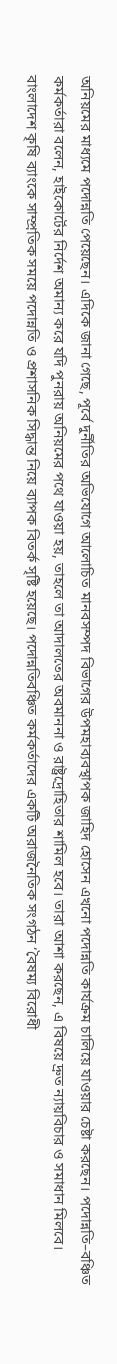অনিয়মের মাধ্যমে পদোন্নতি পেয়েছেন। এদিকে জানা গেছে, পূর্বে দুর্নীতির অভিযোগে আলোচিত মানবসম্পদ বিভাগের উপমহাব্যবস্থাপক জাহিদ হোসেন এখনো পদোন্নতি কার্যক্রম চালিয়ে যাওয়ার চেষ্টা করছেন। পদোন্নতি–বঞ্চিত কর্মকর্তারা বলেন, হাইকোর্টের নির্দেশ অমান্য করে যদি পুনরায় অনিয়মের পথে যাওয়া হয়, তাহলে তা আদালতের অবমাননা ও রাষ্ট্রদ্রোহিতার শামিল হবে। তারা আশা করছেন, এ বিষয়ে দ্রুত ন্যায়বিচার ও সমাধান মিলবে।
বাংলাদেশ কৃষি ব্যাংকে সাম্প্রতিক সময়ে পদোন্নতি ও প্রশাসনিক সিদ্ধান্ত নিয়ে ব্যাপক বিতর্ক সৃষ্টি হয়েছে। পদোন্নতিবঞ্চিত কর্মকর্তাদের একটি অরাজনৈতিক সংগঠন ‘বৈষম্য বিরোধী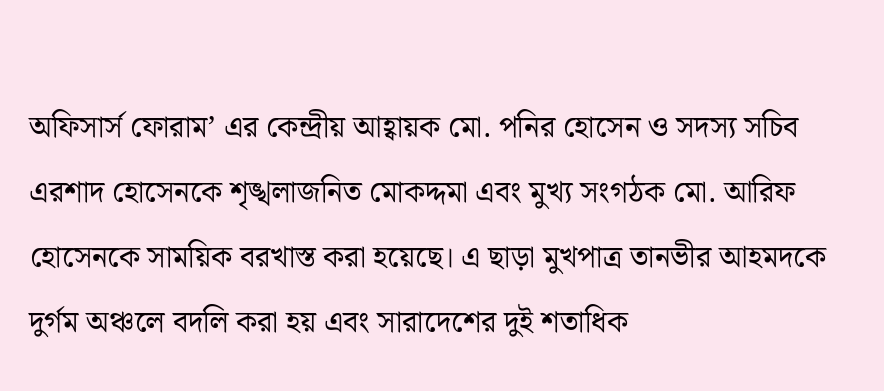অফিসার্স ফোরাম’ এর কেন্দ্রীয় আহ্বায়ক মো. পনির হোসেন ও সদস্য সচিব এরশাদ হোসেনকে শৃঙ্খলাজনিত মোকদ্দমা এবং মুখ্য সংগঠক মো. আরিফ হোসেনকে সাময়িক বরখাস্ত করা হয়েছে। এ ছাড়া মুখপাত্র তানভীর আহমদকে দুর্গম অঞ্চলে বদলি করা হয় এবং সারাদেশের দুই শতাধিক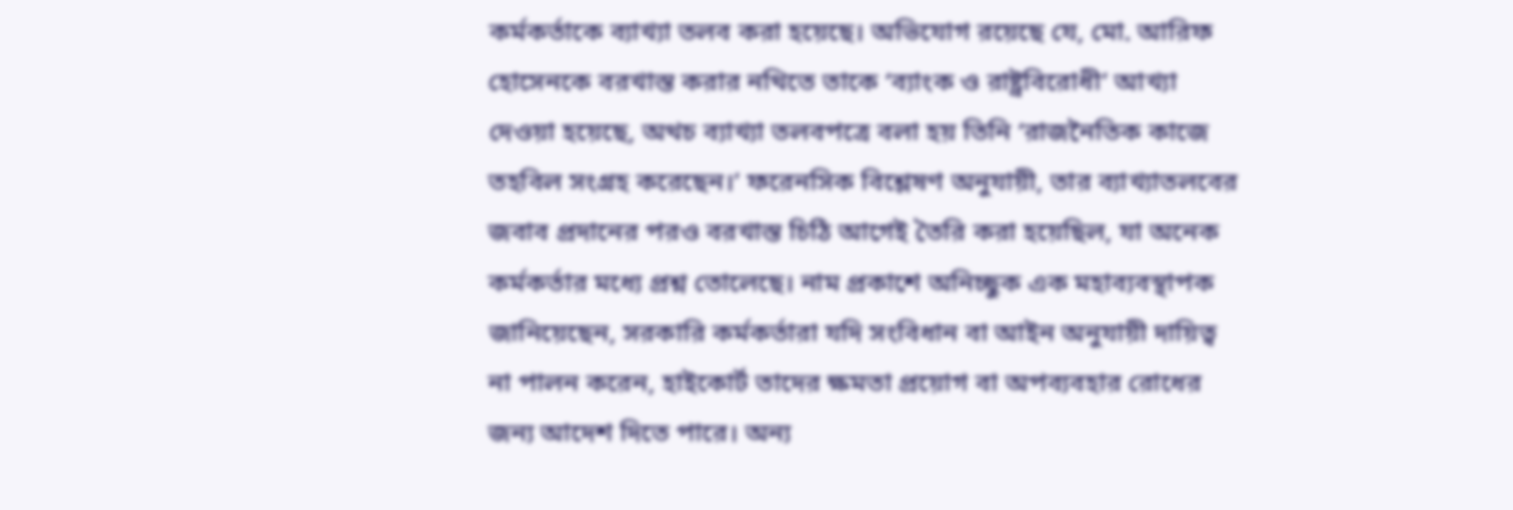কর্মকর্তাকে ব্যাখ্যা তলব করা হয়েছে। অভিযোগ রয়েছে যে, মো. আরিফ হোসেনকে বরখাস্ত করার নথিতে তাকে ‘ব্যাংক ও রাষ্ট্রবিরোধী’ আখ্যা দেওয়া হয়েছে, অথচ ব্যাখ্যা তলবপত্রে বলা হয় তিনি ‘রাজনৈতিক কাজে তহবিল সংগ্রহ করেছেন।’ ফরেনসিক বিশ্লেষণ অনুযায়ী, তার ব্যাখ্যাতলবের জবাব প্রদানের পরও বরখাস্ত চিঠি আগেই তৈরি করা হয়েছিল, যা অনেক কর্মকর্তার মধ্যে প্রশ্ন তোলেছে। নাম প্রকাশে অনিচ্ছুক এক মহাব্যবস্থাপক জানিয়েছেন, সরকারি কর্মকর্তারা যদি সংবিধান বা আইন অনুযায়ী দায়িত্ব না পালন করেন, হাইকোর্ট তাদের ক্ষমতা প্রয়োগ বা অপব্যবহার রোধের জন্য আদেশ দিতে পারে। অন্য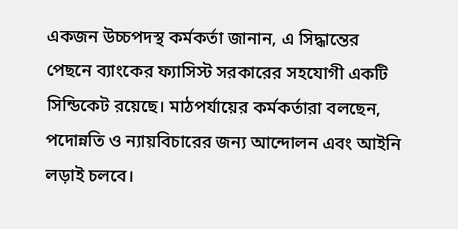একজন উচ্চপদস্থ কর্মকর্তা জানান, এ সিদ্ধান্তের পেছনে ব্যাংকের ফ্যাসিস্ট সরকারের সহযোগী একটি সিন্ডিকেট রয়েছে। মাঠপর্যায়ের কর্মকর্তারা বলছেন, পদোন্নতি ও ন্যায়বিচারের জন্য আন্দোলন এবং আইনি লড়াই চলবে।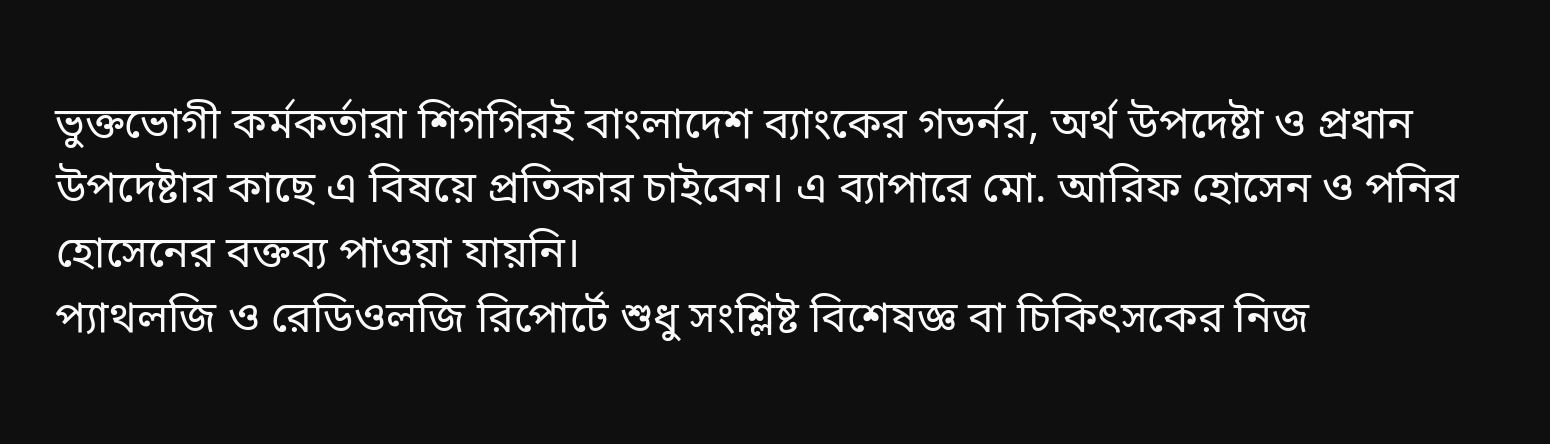ভুক্তভোগী কর্মকর্তারা শিগগিরই বাংলাদেশ ব্যাংকের গভর্নর, অর্থ উপদেষ্টা ও প্রধান উপদেষ্টার কাছে এ বিষয়ে প্রতিকার চাইবেন। এ ব্যাপারে মো. আরিফ হোসেন ও পনির হোসেনের বক্তব্য পাওয়া যায়নি।
প্যাথলজি ও রেডিওলজি রিপোর্টে শুধু সংশ্লিষ্ট বিশেষজ্ঞ বা চিকিৎসকের নিজ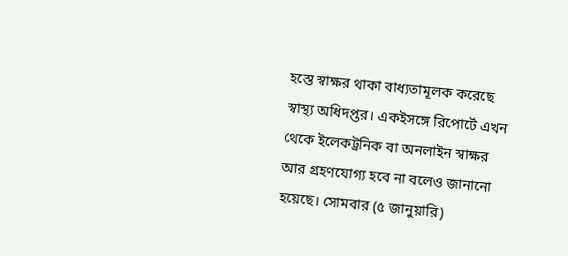হস্তে স্বাক্ষর থাকা বাধ্যতামূলক করেছে স্বাস্থ্য অধিদপ্তর। একইসঙ্গে রিপোর্টে এখন থেকে ইলেকট্রনিক বা অনলাইন স্বাক্ষর আর গ্রহণযোগ্য হবে না বলেও জানানো হয়েছে। সোমবার (৫ জানুয়ারি)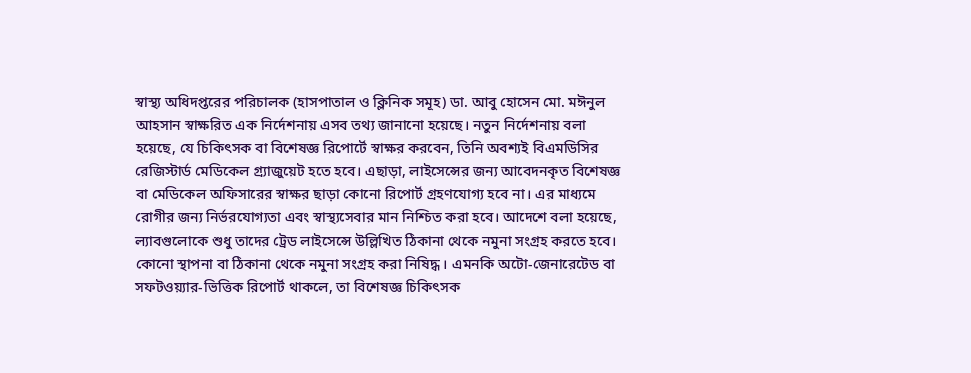স্বাস্থ্য অধিদপ্তরের পরিচালক (হাসপাতাল ও ক্লিনিক সমূহ) ডা. আবু হোসেন মো. মঈনুল আহসান স্বাক্ষরিত এক নির্দেশনায় এসব তথ্য জানানো হয়েছে। নতুন নির্দেশনায় বলা হয়েছে, যে চিকিৎসক বা বিশেষজ্ঞ রিপোর্টে স্বাক্ষর করবেন, তিনি অবশ্যই বিএমডিসির রেজিস্টার্ড মেডিকেল গ্র্যাজুয়েট হতে হবে। এছাড়া, লাইসেন্সের জন্য আবেদনকৃত বিশেষজ্ঞ বা মেডিকেল অফিসারের স্বাক্ষর ছাড়া কোনো রিপোর্ট গ্রহণযোগ্য হবে না। এর মাধ্যমে রোগীর জন্য নির্ভরযোগ্যতা এবং স্বাস্থ্যসেবার মান নিশ্চিত করা হবে। আদেশে বলা হয়েছে, ল্যাবগুলোকে শুধু তাদের ট্রেড লাইসেন্সে উল্লিখিত ঠিকানা থেকে নমুনা সংগ্রহ করতে হবে। কোনো স্থাপনা বা ঠিকানা থেকে নমুনা সংগ্রহ করা নিষিদ্ধ। এমনকি অটো-জেনারেটেড বা সফটওয়্যার-ভিত্তিক রিপোর্ট থাকলে, তা বিশেষজ্ঞ চিকিৎসক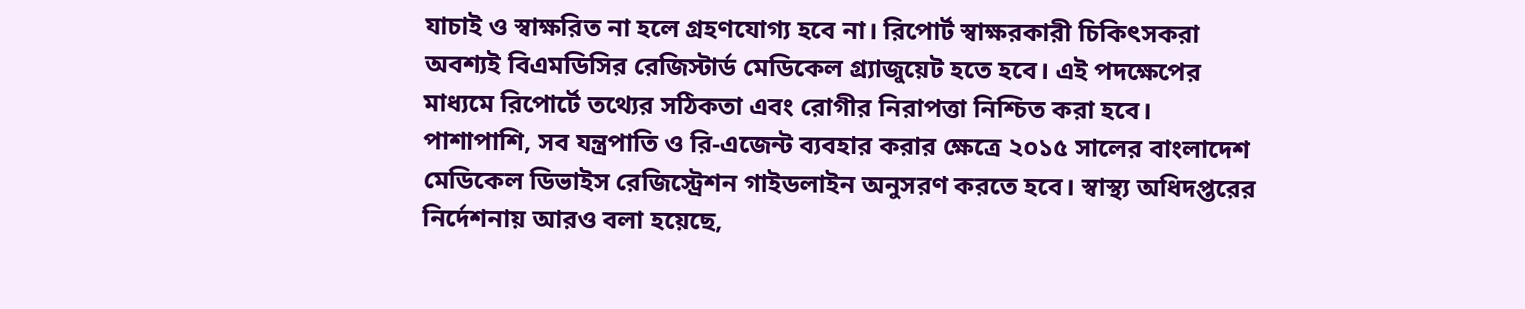যাচাই ও স্বাক্ষরিত না হলে গ্রহণযোগ্য হবে না। রিপোর্ট স্বাক্ষরকারী চিকিৎসকরা অবশ্যই বিএমডিসির রেজিস্টার্ড মেডিকেল গ্র্যাজুয়েট হতে হবে। এই পদক্ষেপের মাধ্যমে রিপোর্টে তথ্যের সঠিকতা এবং রোগীর নিরাপত্তা নিশ্চিত করা হবে। পাশাপাশি, সব যন্ত্রপাতি ও রি-এজেন্ট ব্যবহার করার ক্ষেত্রে ২০১৫ সালের বাংলাদেশ মেডিকেল ডিভাইস রেজিস্ট্রেশন গাইডলাইন অনুসরণ করতে হবে। স্বাস্থ্য অধিদপ্তরের নির্দেশনায় আরও বলা হয়েছে,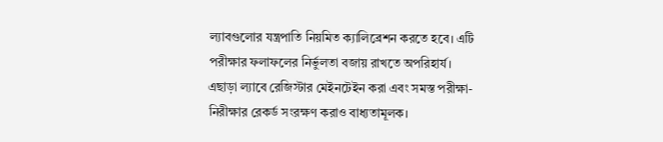ল্যাবগুলোর যন্ত্রপাতি নিয়মিত ক্যালিব্রেশন করতে হবে। এটি পরীক্ষার ফলাফলের নির্ভুলতা বজায় রাখতে অপরিহার্য। এছাড়া ল্যাবে রেজিস্টার মেইনটেইন করা এবং সমস্ত পরীক্ষা-নিরীক্ষার রেকর্ড সংরক্ষণ করাও বাধ্যতামূলক।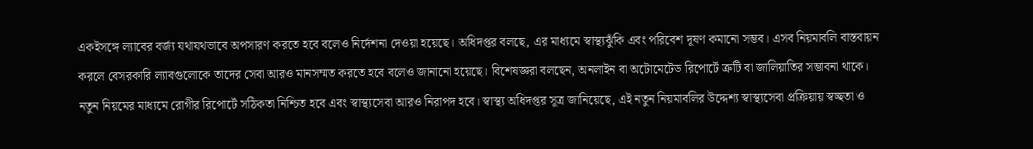একইসঙ্গে ল্যাবের বর্জ্য যথাযথভাবে অপসারণ করতে হবে বলেও নির্দেশনা দেওয়া হয়েছে। অধিদপ্তর বলছে, এর মাধ্যমে স্বাস্থ্যঝুঁকি এবং পরিবেশ দূষণ কমানো সম্ভব। এসব নিয়মাবলি বাস্তবায়ন করলে বেসরকারি ল্যাবগুলোকে তাদের সেবা আরও মানসম্মত করতে হবে বলেও জানানো হয়েছে। বিশেষজ্ঞরা বলছেন, অনলাইন বা অটোমেটেড রিপোর্টে ত্রুটি বা জালিয়াতির সম্ভাবনা থাকে। নতুন নিয়মের মাধ্যমে রোগীর রিপোর্টে সঠিকতা নিশ্চিত হবে এবং স্বাস্থ্যসেবা আরও নিরাপদ হবে। স্বাস্থ্য অধিদপ্তর সূত্র জানিয়েছে, এই নতুন নিয়মাবলির উদ্দেশ্য স্বাস্থ্যসেবা প্রক্রিয়ায় স্বচ্ছতা ও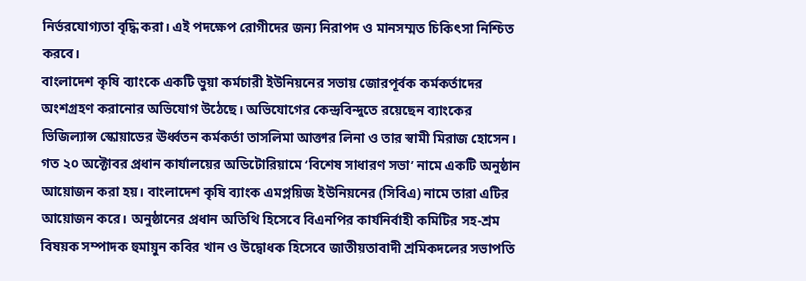নির্ভরযোগ্যতা বৃদ্ধি করা। এই পদক্ষেপ রোগীদের জন্য নিরাপদ ও মানসম্মত চিকিৎসা নিশ্চিত করবে।
বাংলাদেশ কৃষি ব্যাংকে একটি ভুয়া কর্মচারী ইউনিয়নের সভায় জোরপূর্বক কর্মকর্তাদের অংশগ্রহণ করানোর অভিযোগ উঠেছে। অভিযোগের কেন্দ্রবিন্দুতে রয়েছেন ব্যাংকের ভিজিল্যান্স স্কোয়াডের ঊর্ধ্বতন কর্মকর্তা তাসলিমা আক্তার লিনা ও তার স্বামী মিরাজ হোসেন। গত ২০ অক্টোবর প্রধান কার্যালয়ের অডিটোরিয়ামে ‘বিশেষ সাধারণ সভা’ নামে একটি অনুষ্ঠান আয়োজন করা হয়। বাংলাদেশ কৃষি ব্যাংক এমপ্লয়িজ ইউনিয়নের (সিবিএ) নামে তারা এটির আয়োজন করে। অনুষ্ঠানের প্রধান অতিথি হিসেবে বিএনপির কার্যনির্বাহী কমিটির সহ-শ্রম বিষয়ক সম্পাদক হুমায়ুন কবির খান ও উদ্বোধক হিসেবে জাতীয়তাবাদী শ্রমিকদলের সভাপতি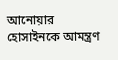আনোয়ার হোসাইনকে আমন্ত্রণ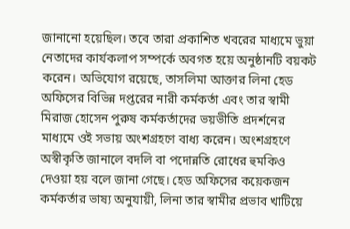জানানো হয়েছিল। তবে তারা প্রকাশিত খবরের মাধ্যমে ভুয়া নেতাদের কার্যকলাপ সম্পর্কে অবগত হয়ে অনুষ্ঠানটি বয়কট করেন। অভিযোগ রয়েছে, তাসলিমা আক্তার লিনা হেড অফিসের বিভিন্ন দপ্তরের নারী কর্মকর্তা এবং তার স্বামী মিরাজ হোসেন পুরুষ কর্মকর্তাদের ভয়ভীতি প্রদর্শনের মাধ্যমে ওই সভায় অংশগ্রহণে বাধ্য করেন। অংশগ্রহণে অস্বীকৃতি জানালে বদলি বা পদোন্নতি রোধের হুমকিও দেওয়া হয় বলে জানা গেছে। হেড অফিসের কয়েকজন কর্মকর্তার ভাষ্য অনুযায়ী, লিনা তার স্বামীর প্রভাব খাটিয়ে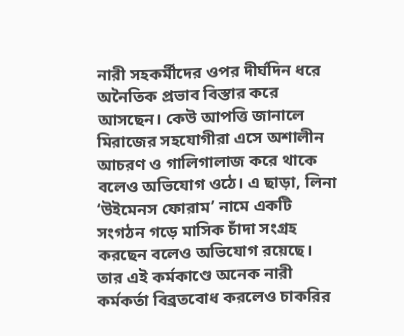নারী সহকর্মীদের ওপর দীর্ঘদিন ধরে অনৈতিক প্রভাব বিস্তার করে আসছেন। কেউ আপত্তি জানালে মিরাজের সহযোগীরা এসে অশালীন আচরণ ও গালিগালাজ করে থাকে বলেও অভিযোগ ওঠে। এ ছাড়া, লিনা ‘উইমেনস ফোরাম’ নামে একটি সংগঠন গড়ে মাসিক চাঁদা সংগ্রহ করছেন বলেও অভিযোগ রয়েছে। তার এই কর্মকাণ্ডে অনেক নারী কর্মকর্তা বিব্রতবোধ করলেও চাকরির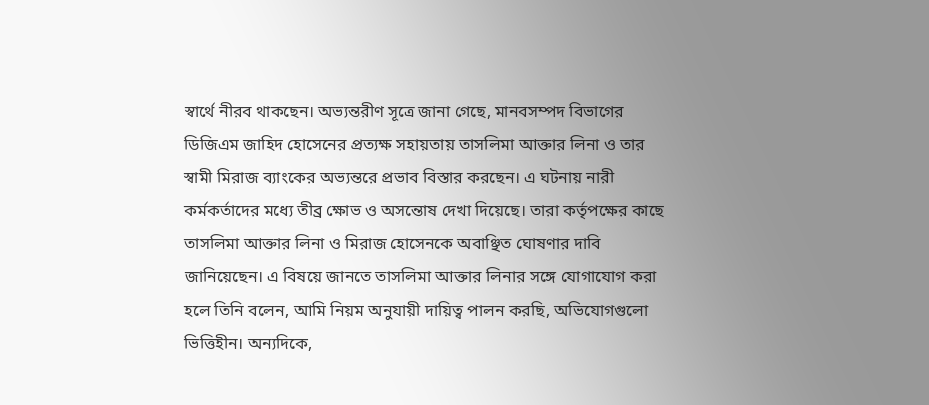স্বার্থে নীরব থাকছেন। অভ্যন্তরীণ সূত্রে জানা গেছে, মানবসম্পদ বিভাগের ডিজিএম জাহিদ হোসেনের প্রত্যক্ষ সহায়তায় তাসলিমা আক্তার লিনা ও তার স্বামী মিরাজ ব্যাংকের অভ্যন্তরে প্রভাব বিস্তার করছেন। এ ঘটনায় নারী কর্মকর্তাদের মধ্যে তীব্র ক্ষোভ ও অসন্তোষ দেখা দিয়েছে। তারা কর্তৃপক্ষের কাছে তাসলিমা আক্তার লিনা ও মিরাজ হোসেনকে অবাঞ্ছিত ঘোষণার দাবি জানিয়েছেন। এ বিষয়ে জানতে তাসলিমা আক্তার লিনার সঙ্গে যোগাযোগ করা হলে তিনি বলেন, আমি নিয়ম অনুযায়ী দায়িত্ব পালন করছি, অভিযোগগুলো ভিত্তিহীন। অন্যদিকে,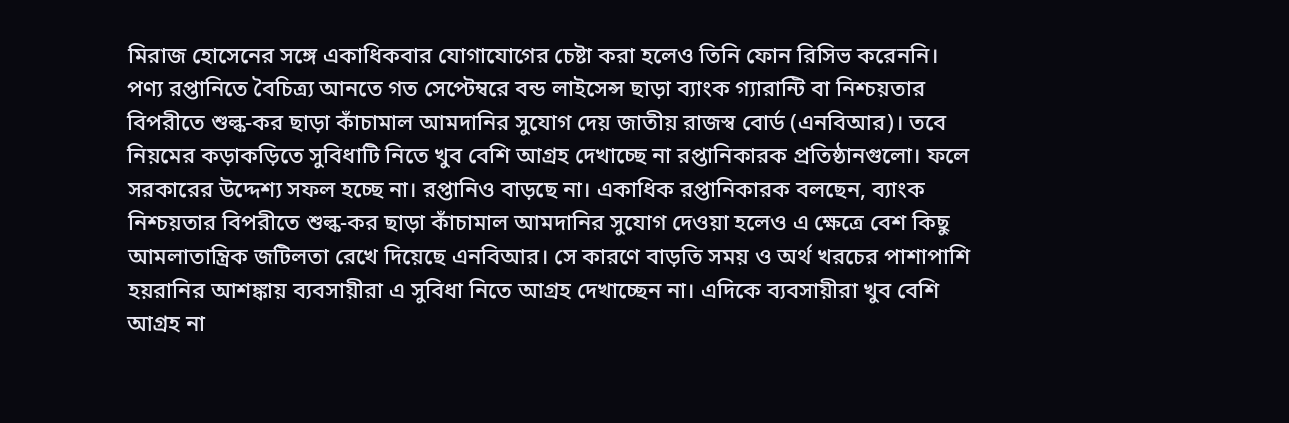মিরাজ হোসেনের সঙ্গে একাধিকবার যোগাযোগের চেষ্টা করা হলেও তিনি ফোন রিসিভ করেননি।
পণ্য রপ্তানিতে বৈচিত্র্য আনতে গত সেপ্টেম্বরে বন্ড লাইসেন্স ছাড়া ব্যাংক গ্যারান্টি বা নিশ্চয়তার বিপরীতে শুল্ক-কর ছাড়া কাঁচামাল আমদানির সুযোগ দেয় জাতীয় রাজস্ব বোর্ড (এনবিআর)। তবে নিয়মের কড়াকড়িতে সুবিধাটি নিতে খুব বেশি আগ্রহ দেখাচ্ছে না রপ্তানিকারক প্রতিষ্ঠানগুলো। ফলে সরকারের উদ্দেশ্য সফল হচ্ছে না। রপ্তানিও বাড়ছে না। একাধিক রপ্তানিকারক বলছেন, ব্যাংক নিশ্চয়তার বিপরীতে শুল্ক-কর ছাড়া কাঁচামাল আমদানির সুযোগ দেওয়া হলেও এ ক্ষেত্রে বেশ কিছু আমলাতান্ত্রিক জটিলতা রেখে দিয়েছে এনবিআর। সে কারণে বাড়তি সময় ও অর্থ খরচের পাশাপাশি হয়রানির আশঙ্কায় ব্যবসায়ীরা এ সুবিধা নিতে আগ্রহ দেখাচ্ছেন না। এদিকে ব্যবসায়ীরা খুব বেশি আগ্রহ না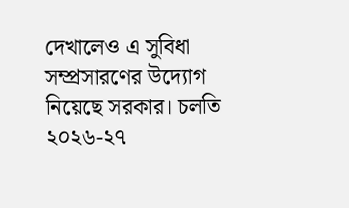দেখালেও এ সুবিধা সম্প্রসারণের উদ্যোগ নিয়েছে সরকার। চলতি ২০২৬-২৭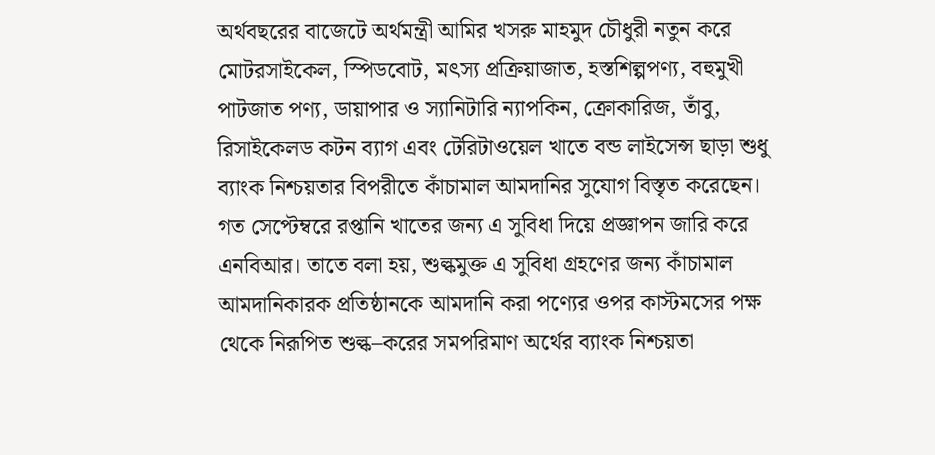অর্থবছরের বাজেটে অর্থমন্ত্রী আমির খসরু মাহমুদ চৌধুরী নতুন করে মোটরসাইকেল, স্পিডবোট, মৎস্য প্রক্রিয়াজাত, হস্তশিল্পপণ্য, বহুমুখী পাটজাত পণ্য, ডায়াপার ও স্যানিটারি ন্যাপকিন, ক্রোকারিজ, তাঁবু, রিসাইকেলড কটন ব্যাগ এবং টেরিটাওয়েল খাতে বন্ড লাইসেন্স ছাড়া শুধু ব্যাংক নিশ্চয়তার বিপরীতে কাঁচামাল আমদানির সুযোগ বিস্তৃত করেছেন। গত সেপ্টেম্বরে রপ্তানি খাতের জন্য এ সুবিধা দিয়ে প্রজ্ঞাপন জারি করে এনবিআর। তাতে বলা হয়, শুল্কমুক্ত এ সুবিধা গ্রহণের জন্য কাঁচামাল আমদানিকারক প্রতিষ্ঠানকে আমদানি করা পণ্যের ওপর কাস্টমসের পক্ষ থেকে নিরূপিত শুল্ক–করের সমপরিমাণ অর্থের ব্যাংক নিশ্চয়তা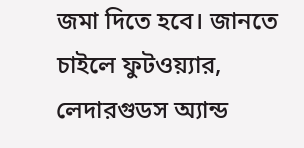জমা দিতে হবে। জানতে চাইলে ফুটওয়্যার, লেদারগুডস অ্যান্ড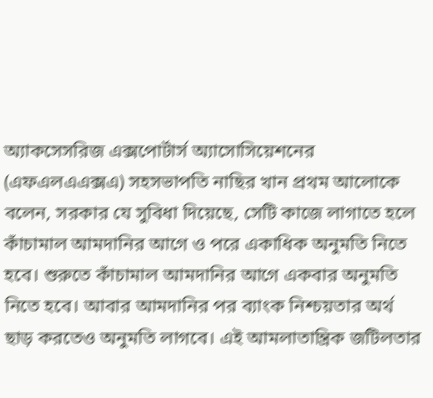অ্যাকসেসরিজ এক্সপোর্টার্স অ্যাসোসিয়েশনের (এফএলএএক্সএ) সহসভাপতি নাছির খান প্রথম আলোকে বলেন, সরকার যে সুবিধা দিয়েছে, সেটি কাজে লাগাতে হলে কাঁচামাল আমদানির আগে ও পরে একাধিক অনুমতি নিতে হবে। শুরুতে কাঁচামাল আমদানির আগে একবার অনুমতি নিতে হবে। আবার আমদানির পর ব্যাংক নিশ্চয়তার অর্থ ছাড় করতেও অনুমতি লাগবে। এই আমলাতান্ত্রিক জটিলতার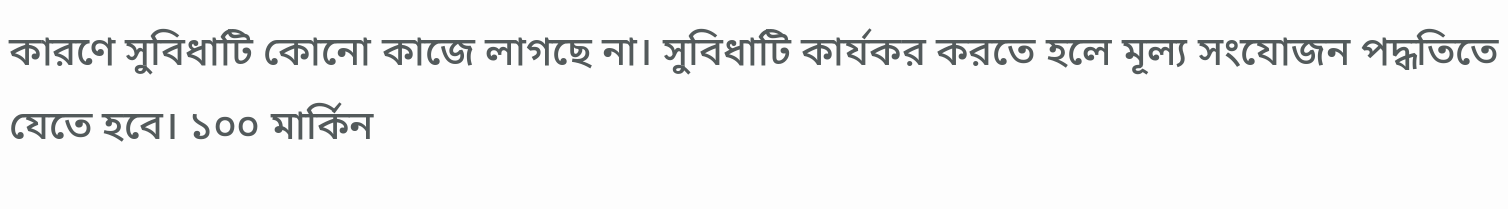কারণে সুবিধাটি কোনো কাজে লাগছে না। সুবিধাটি কার্যকর করতে হলে মূল্য সংযোজন পদ্ধতিতে যেতে হবে। ১০০ মার্কিন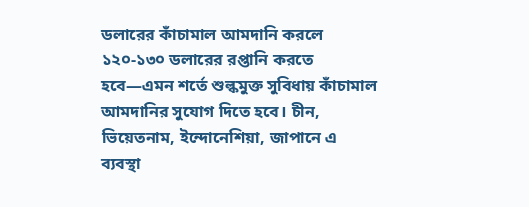ডলারের কাঁচামাল আমদানি করলে ১২০-১৩০ ডলারের রপ্তানি করতে হবে—এমন শর্তে শুল্কমুক্ত সুবিধায় কাঁচামাল আমদানির সুযোগ দিতে হবে। চীন, ভিয়েতনাম, ইন্দোনেশিয়া, জাপানে এ ব্যবস্থা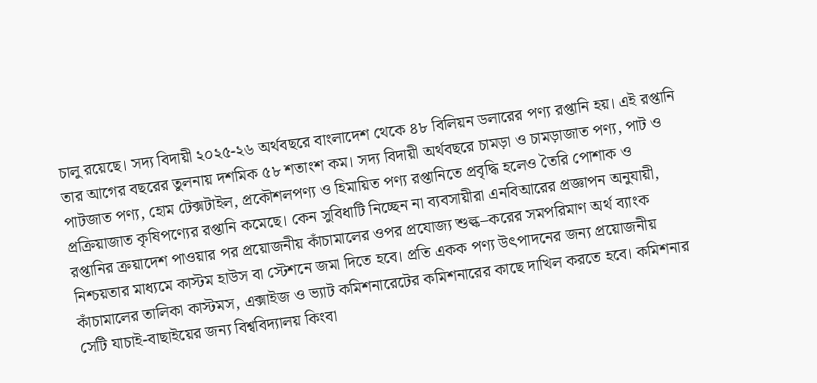চালু রয়েছে। সদ্য বিদায়ী ২০২৫-২৬ অর্থবছরে বাংলাদেশ থেকে ৪৮ বিলিয়ন ডলারের পণ্য রপ্তানি হয়। এই রপ্তানি তার আগের বছরের তুলনায় দশমিক ৫৮ শতাংশ কম। সদ্য বিদায়ী অর্থবছরে চামড়া ও চামড়াজাত পণ্য, পাট ও পাটজাত পণ্য, হোম টেক্সটাইল, প্রকৌশলপণ্য ও হিমায়িত পণ্য রপ্তানিতে প্রবৃদ্ধি হলেও তৈরি পোশাক ও প্রক্রিয়াজাত কৃষিপণ্যের রপ্তানি কমেছে। কেন সুবিধাটি নিচ্ছেন না ব্যবসায়ীরা এনবিআরের প্রজ্ঞাপন অনুযায়ী, রপ্তানির ক্রয়াদেশ পাওয়ার পর প্রয়োজনীয় কাঁচামালের ওপর প্রযোজ্য শুল্ক–করের সমপরিমাণ অর্থ ব্যাংক নিশ্চয়তার মাধ্যমে কাস্টম হাউস বা স্টেশনে জমা দিতে হবে। প্রতি একক পণ্য উৎপাদনের জন্য প্রয়োজনীয় কাঁচামালের তালিকা কাস্টমস, এক্সাইজ ও ভ্যাট কমিশনারেটের কমিশনারের কাছে দাখিল করতে হবে। কমিশনার সেটি যাচাই-বাছাইয়ের জন্য বিশ্ববিদ্যালয় কিংবা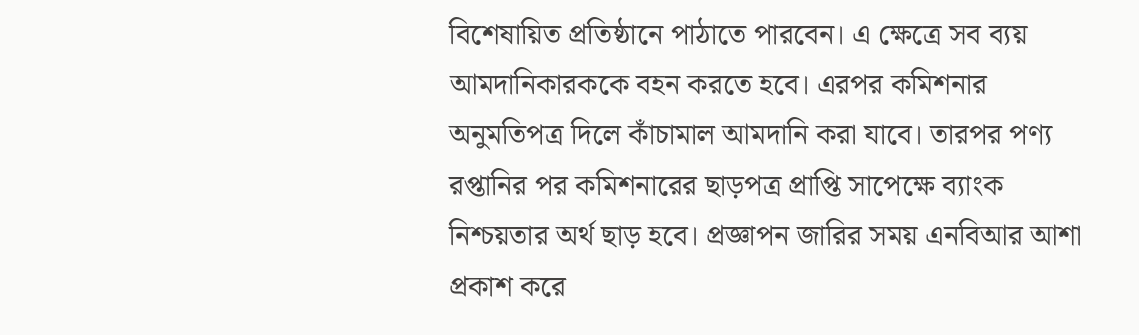বিশেষায়িত প্রতিষ্ঠানে পাঠাতে পারবেন। এ ক্ষেত্রে সব ব্যয় আমদানিকারককে বহন করতে হবে। এরপর কমিশনার অনুমতিপত্র দিলে কাঁচামাল আমদানি করা যাবে। তারপর পণ্য রপ্তানির পর কমিশনারের ছাড়পত্র প্রাপ্তি সাপেক্ষে ব্যাংক নিশ্চয়তার অর্থ ছাড় হবে। প্রজ্ঞাপন জারির সময় এনবিআর আশা প্রকাশ করে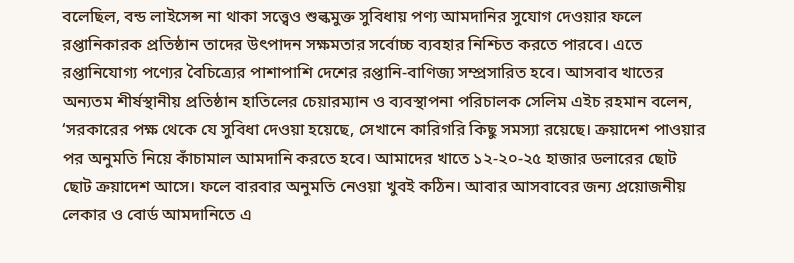বলেছিল, বন্ড লাইসেন্স না থাকা সত্ত্বেও শুল্কমুক্ত সুবিধায় পণ্য আমদানির সুযোগ দেওয়ার ফলে রপ্তানিকারক প্রতিষ্ঠান তাদের উৎপাদন সক্ষমতার সর্বোচ্চ ব্যবহার নিশ্চিত করতে পারবে। এতে রপ্তানিযোগ্য পণ্যের বৈচিত্র্যের পাশাপাশি দেশের রপ্তানি-বাণিজ্য সম্প্রসারিত হবে। আসবাব খাতের অন্যতম শীর্ষস্থানীয় প্রতিষ্ঠান হাতিলের চেয়ারম্যান ও ব্যবস্থাপনা পরিচালক সেলিম এইচ রহমান বলেন, ‘সরকারের পক্ষ থেকে যে সুবিধা দেওয়া হয়েছে, সেখানে কারিগরি কিছু সমস্যা রয়েছে। ক্রয়াদেশ পাওয়ার পর অনুমতি নিয়ে কাঁচামাল আমদানি করতে হবে। আমাদের খাতে ১২-২০-২৫ হাজার ডলারের ছোট ছোট ক্রয়াদেশ আসে। ফলে বারবার অনুমতি নেওয়া খুবই কঠিন। আবার আসবাবের জন্য প্রয়োজনীয় লেকার ও বোর্ড আমদানিতে এ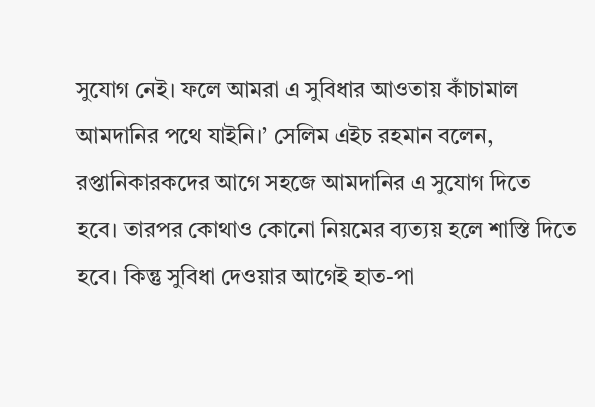সুযোগ নেই। ফলে আমরা এ সুবিধার আওতায় কাঁচামাল আমদানির পথে যাইনি।’ সেলিম এইচ রহমান বলেন, রপ্তানিকারকদের আগে সহজে আমদানির এ সুযোগ দিতে হবে। তারপর কোথাও কোনো নিয়মের ব্যত্যয় হলে শাস্তি দিতে হবে। কিন্তু সুবিধা দেওয়ার আগেই হাত-পা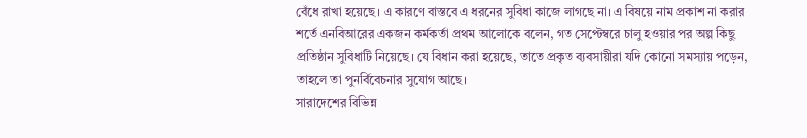বেঁধে রাখা হয়েছে। এ কারণে বাস্তবে এ ধরনের সুবিধা কাজে লাগছে না। এ বিষয়ে নাম প্রকাশ না করার শর্তে এনবিআরের একজন কর্মকর্তা প্রথম আলোকে বলেন, গত সেপ্টেম্বরে চালু হওয়ার পর অল্প কিছু প্রতিষ্ঠান সুবিধাটি নিয়েছে। যে বিধান করা হয়েছে, তাতে প্রকৃত ব্যবসায়ীরা যদি কোনো সমস্যায় পড়েন, তাহলে তা পুনর্বিবেচনার সুযোগ আছে।
সারাদেশের বিভিন্ন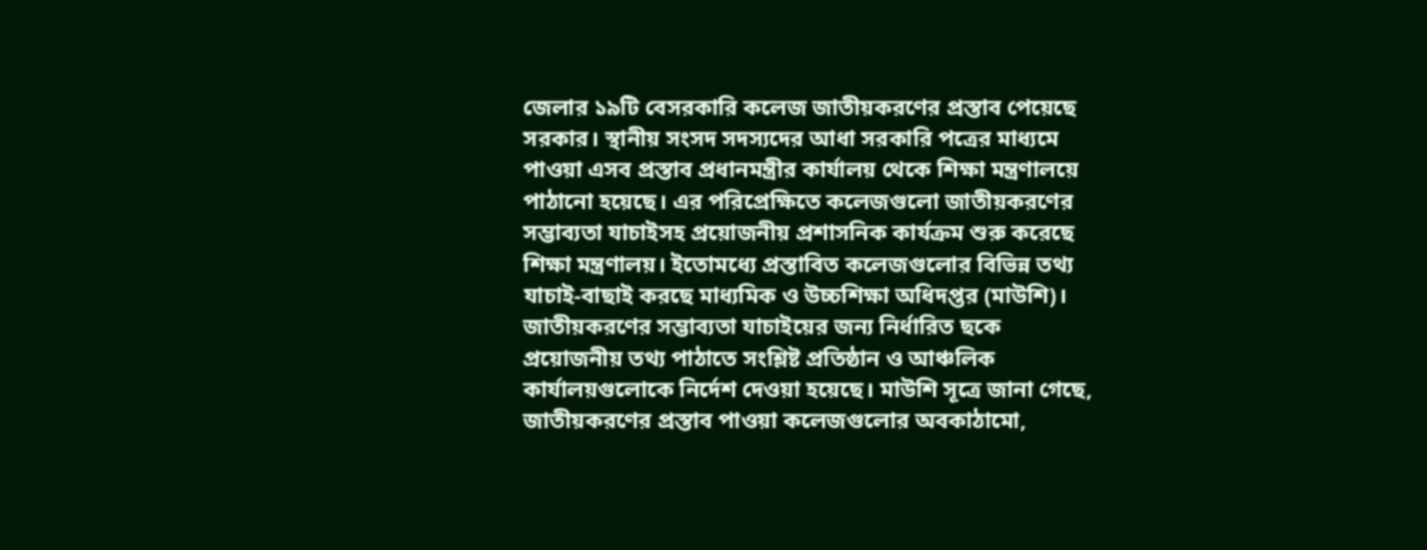জেলার ১৯টি বেসরকারি কলেজ জাতীয়করণের প্রস্তাব পেয়েছে সরকার। স্থানীয় সংসদ সদস্যদের আধা সরকারি পত্রের মাধ্যমে পাওয়া এসব প্রস্তাব প্রধানমন্ত্রীর কার্যালয় থেকে শিক্ষা মন্ত্রণালয়ে পাঠানো হয়েছে। এর পরিপ্রেক্ষিতে কলেজগুলো জাতীয়করণের সম্ভাব্যতা যাচাইসহ প্রয়োজনীয় প্রশাসনিক কার্যক্রম শুরু করেছে শিক্ষা মন্ত্রণালয়। ইতোমধ্যে প্রস্তাবিত কলেজগুলোর বিভিন্ন তথ্য যাচাই-বাছাই করছে মাধ্যমিক ও উচ্চশিক্ষা অধিদপ্তর (মাউশি)। জাতীয়করণের সম্ভাব্যতা যাচাইয়ের জন্য নির্ধারিত ছকে প্রয়োজনীয় তথ্য পাঠাতে সংশ্লিষ্ট প্রতিষ্ঠান ও আঞ্চলিক কার্যালয়গুলোকে নির্দেশ দেওয়া হয়েছে। মাউশি সূত্রে জানা গেছে, জাতীয়করণের প্রস্তাব পাওয়া কলেজগুলোর অবকাঠামো,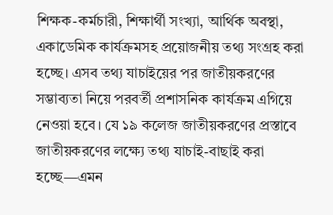শিক্ষক-কর্মচারী, শিক্ষার্থী সংখ্যা, আর্থিক অবস্থা, একাডেমিক কার্যক্রমসহ প্রয়োজনীয় তথ্য সংগ্রহ করা হচ্ছে। এসব তথ্য যাচাইয়ের পর জাতীয়করণের সম্ভাব্যতা নিয়ে পরবর্তী প্রশাসনিক কার্যক্রম এগিয়ে নেওয়া হবে। যে ১৯ কলেজ জাতীয়করণের প্রস্তাবে জাতীয়করণের লক্ষ্যে তথ্য যাচাই-বাছাই করা হচ্ছে—এমন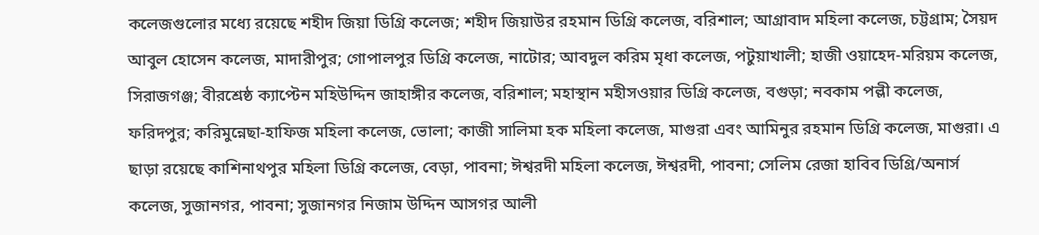কলেজগুলোর মধ্যে রয়েছে শহীদ জিয়া ডিগ্রি কলেজ; শহীদ জিয়াউর রহমান ডিগ্রি কলেজ, বরিশাল; আগ্রাবাদ মহিলা কলেজ, চট্টগ্রাম; সৈয়দ আবুল হোসেন কলেজ, মাদারীপুর; গোপালপুর ডিগ্রি কলেজ, নাটোর; আবদুল করিম মৃধা কলেজ, পটুয়াখালী; হাজী ওয়াহেদ-মরিয়ম কলেজ, সিরাজগঞ্জ; বীরশ্রেষ্ঠ ক্যাপ্টেন মহিউদ্দিন জাহাঙ্গীর কলেজ, বরিশাল; মহাস্থান মহীসওয়ার ডিগ্রি কলেজ, বগুড়া; নবকাম পল্লী কলেজ, ফরিদপুর; করিমুন্নেছা-হাফিজ মহিলা কলেজ, ভোলা; কাজী সালিমা হক মহিলা কলেজ, মাগুরা এবং আমিনুর রহমান ডিগ্রি কলেজ, মাগুরা। এ ছাড়া রয়েছে কাশিনাথপুর মহিলা ডিগ্রি কলেজ, বেড়া, পাবনা; ঈশ্বরদী মহিলা কলেজ, ঈশ্বরদী, পাবনা; সেলিম রেজা হাবিব ডিগ্রি/অনার্স কলেজ, সুজানগর, পাবনা; সুজানগর নিজাম উদ্দিন আসগর আলী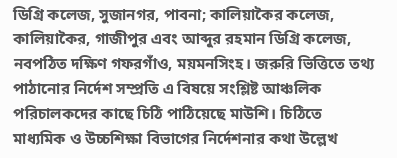ডিগ্রি কলেজ, সুজানগর, পাবনা; কালিয়াকৈর কলেজ, কালিয়াকৈর, গাজীপুর এবং আব্দুর রহমান ডিগ্রি কলেজ, নবপঠিত দক্ষিণ গফরগাঁও, ময়মনসিংহ। জরুরি ভিত্তিতে তথ্য পাঠানোর নির্দেশ সম্প্রতি এ বিষয়ে সংশ্লিষ্ট আঞ্চলিক পরিচালকদের কাছে চিঠি পাঠিয়েছে মাউশি। চিঠিতে মাধ্যমিক ও উচ্চশিক্ষা বিভাগের নির্দেশনার কথা উল্লেখ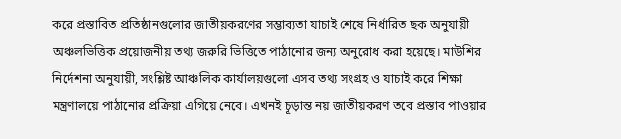করে প্রস্তাবিত প্রতিষ্ঠানগুলোর জাতীয়করণের সম্ভাব্যতা যাচাই শেষে নির্ধারিত ছক অনুযায়ী অঞ্চলভিত্তিক প্রয়োজনীয় তথ্য জরুরি ভিত্তিতে পাঠানোর জন্য অনুরোধ করা হয়েছে। মাউশির নির্দেশনা অনুযায়ী, সংশ্লিষ্ট আঞ্চলিক কার্যালয়গুলো এসব তথ্য সংগ্রহ ও যাচাই করে শিক্ষা মন্ত্রণালয়ে পাঠানোর প্রক্রিয়া এগিয়ে নেবে। এখনই চূড়ান্ত নয় জাতীয়করণ তবে প্রস্তাব পাওয়ার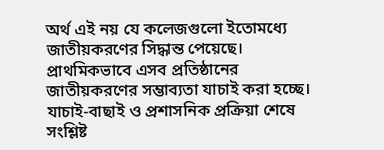অর্থ এই নয় যে কলেজগুলো ইতোমধ্যে জাতীয়করণের সিদ্ধান্ত পেয়েছে। প্রাথমিকভাবে এসব প্রতিষ্ঠানের জাতীয়করণের সম্ভাব্যতা যাচাই করা হচ্ছে। যাচাই-বাছাই ও প্রশাসনিক প্রক্রিয়া শেষে সংশ্লিষ্ট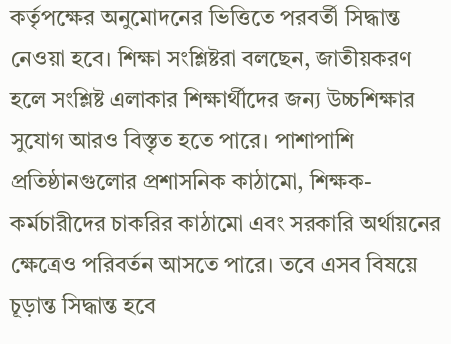কর্তৃপক্ষের অনুমোদনের ভিত্তিতে পরবর্তী সিদ্ধান্ত নেওয়া হবে। শিক্ষা সংশ্লিষ্টরা বলছেন, জাতীয়করণ হলে সংশ্লিষ্ট এলাকার শিক্ষার্থীদের জন্য উচ্চশিক্ষার সুযোগ আরও বিস্তৃত হতে পারে। পাশাপাশি প্রতিষ্ঠানগুলোর প্রশাসনিক কাঠামো, শিক্ষক-কর্মচারীদের চাকরির কাঠামো এবং সরকারি অর্থায়নের ক্ষেত্রেও পরিবর্তন আসতে পারে। তবে এসব বিষয়ে চূড়ান্ত সিদ্ধান্ত হবে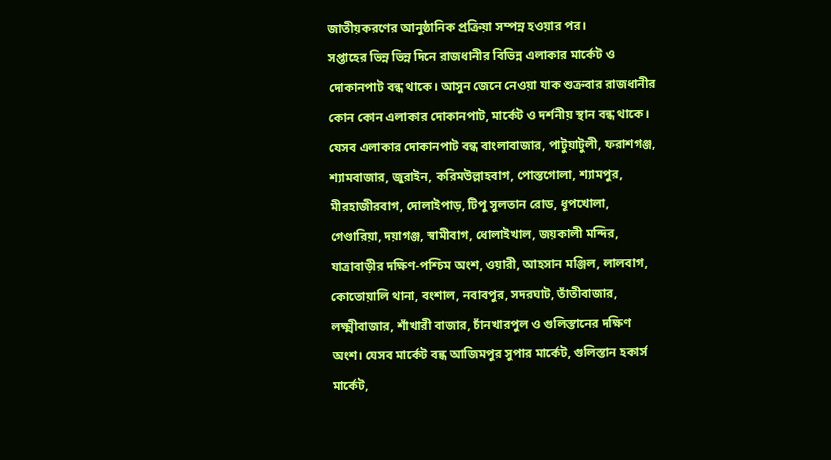জাতীয়করণের আনুষ্ঠানিক প্রক্রিয়া সম্পন্ন হওয়ার পর।
সপ্তাহের ভিন্ন ভিন্ন দিনে রাজধানীর বিভিন্ন এলাকার মার্কেট ও দোকানপাট বন্ধ থাকে। আসুন জেনে নেওয়া যাক শুক্রবার রাজধানীর কোন কোন এলাকার দোকানপাট, মার্কেট ও দর্শনীয় স্থান বন্ধ থাকে। যেসব এলাকার দোকানপাট বন্ধ বাংলাবাজার, পাটুয়াটুলী, ফরাশগঞ্জ, শ্যামবাজার, জুরাইন, করিমউল্লাহবাগ, পোস্তগোলা, শ্যামপুর, মীরহাজীরবাগ, দোলাইপাড়, টিপু সুলতান রোড, ধূপখোলা, গেণ্ডারিয়া, দয়াগঞ্জ, স্বামীবাগ, ধোলাইখাল, জয়কালী মন্দির, যাত্রাবাড়ীর দক্ষিণ-পশ্চিম অংশ, ওয়ারী, আহসান মঞ্জিল, লালবাগ, কোতোয়ালি থানা, বংশাল, নবাবপুর, সদরঘাট, তাঁতীবাজার, লক্ষ্মীবাজার, শাঁখারী বাজার, চাঁনখারপুল ও গুলিস্তানের দক্ষিণ অংশ। যেসব মার্কেট বন্ধ আজিমপুর সুপার মার্কেট, গুলিস্তান হকার্স মার্কেট,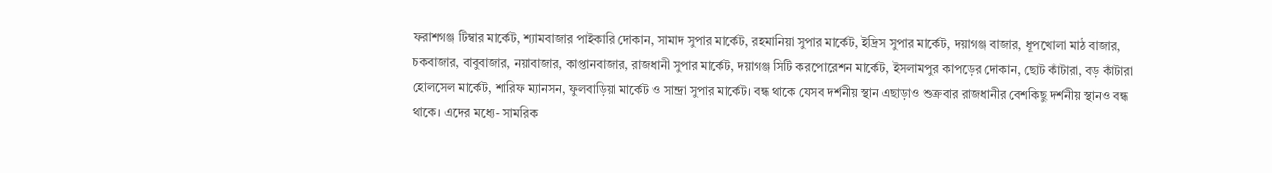ফরাশগঞ্জ টিম্বার মার্কেট, শ্যামবাজার পাইকারি দোকান, সামাদ সুপার মার্কেট, রহমানিয়া সুপার মার্কেট, ইদ্রিস সুপার মার্কেট, দয়াগঞ্জ বাজার, ধূপখোলা মাঠ বাজার, চকবাজার, বাবুবাজার, নয়াবাজার, কাপ্তানবাজার, রাজধানী সুপার মার্কেট, দয়াগঞ্জ সিটি করপোরেশন মার্কেট, ইসলামপুর কাপড়ের দোকান, ছোট কাঁটারা, বড় কাঁটারা হোলসেল মার্কেট, শারিফ ম্যানসন, ফুলবাড়িয়া মার্কেট ও সান্দ্রা সুপার মার্কেট। বন্ধ থাকে যেসব দর্শনীয় স্থান এছাড়াও শুক্রবার রাজধানীর বেশকিছু দর্শনীয় স্থানও বন্ধ থাকে। এদের মধ্যে- সামরিক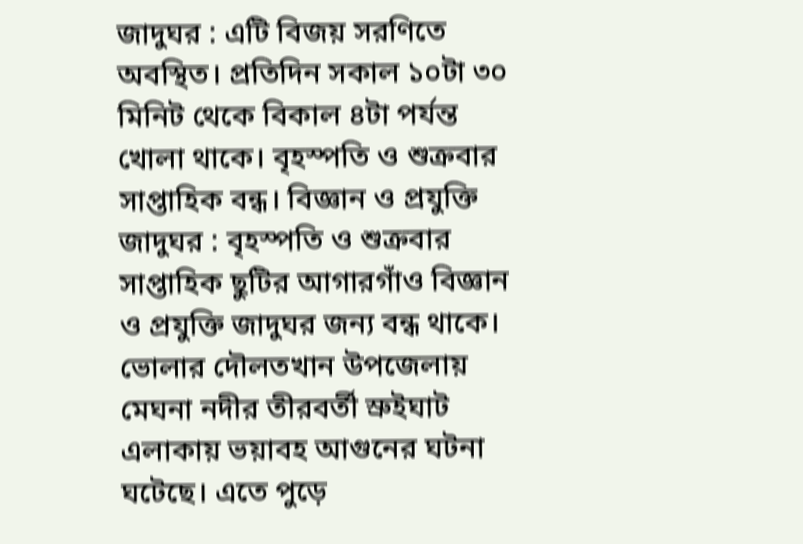জাদুঘর : এটি বিজয় সরণিতে অবস্থিত। প্রতিদিন সকাল ১০টা ৩০ মিনিট থেকে বিকাল ৪টা পর্যন্ত খোলা থাকে। বৃহস্পতি ও শুক্রবার সাপ্তাহিক বন্ধ। বিজ্ঞান ও প্রযুক্তি জাদুঘর : বৃহস্পতি ও শুক্রবার সাপ্তাহিক ছুটির আগারগাঁও বিজ্ঞান ও প্রযুক্তি জাদুঘর জন্য বন্ধ থাকে।
ভোলার দৌলতখান উপজেলায় মেঘনা নদীর তীরবর্তী স্রুইঘাট এলাকায় ভয়াবহ আগুনের ঘটনা ঘটেছে। এতে পুড়ে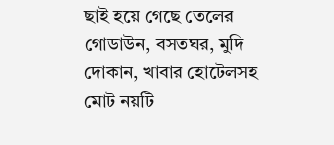ছাই হয়ে গেছে তেলের গোডাউন, বসতঘর, মুদি দোকান, খাবার হোটেলসহ মোট নয়টি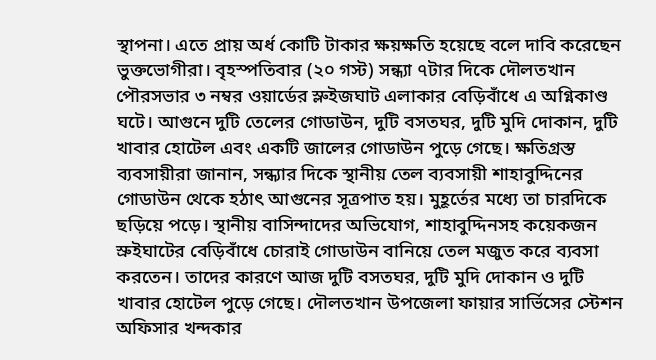স্থাপনা। এতে প্রায় অর্ধ কোটি টাকার ক্ষয়ক্ষতি হয়েছে বলে দাবি করেছেন ভুক্তভোগীরা। বৃহস্পতিবার (২০ গস্ট) সন্ধ্যা ৭টার দিকে দৌলতখান পৌরসভার ৩ নম্বর ওয়ার্ডের স্লুইজঘাট এলাকার বেড়িবাঁধে এ অগ্নিকাণ্ড ঘটে। আগুনে দুটি তেলের গোডাউন, দুটি বসতঘর, দুটি মুদি দোকান, দুটি খাবার হোটেল এবং একটি জালের গোডাউন পুড়ে গেছে। ক্ষতিগ্রস্ত ব্যবসায়ীরা জানান, সন্ধ্যার দিকে স্থানীয় তেল ব্যবসায়ী শাহাবুদ্দিনের গোডাউন থেকে হঠাৎ আগুনের সূত্রপাত হয়। মুহূর্তের মধ্যে তা চারদিকে ছড়িয়ে পড়ে। স্থানীয় বাসিন্দাদের অভিযোগ, শাহাবুদ্দিনসহ কয়েকজন স্রুইঘাটের বেড়িবাঁধে চোরাই গোডাউন বানিয়ে তেল মজুত করে ব্যবসা করতেন। তাদের কারণে আজ দুটি বসতঘর, দুটি মুদি দোকান ও দুটি খাবার হোটেল পুড়ে গেছে। দৌলতখান উপজেলা ফায়ার সার্ভিসের স্টেশন অফিসার খন্দকার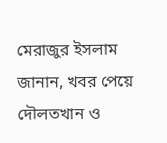মেরাজুর ইসলাম জানান, খবর পেয়ে দৌলতখান ও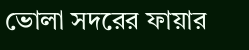ভোলা সদরের ফায়ার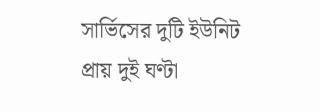সার্ভিসের দুটি ইউনিট প্রায় দুই ঘণ্টা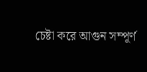চেষ্টা করে আগুন সম্পূর্ণ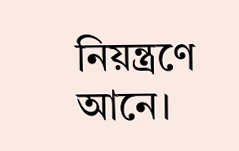নিয়ন্ত্রণে আনে।